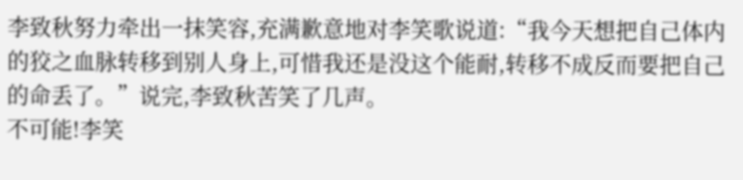李致秋努力牵出一抹笑容,充满歉意地对李笑歌说道:“我今天想把自己体内的狡之血脉转移到别人身上,可惜我还是没这个能耐,转移不成反而要把自己的命丢了。”说完,李致秋苦笑了几声。
不可能!李笑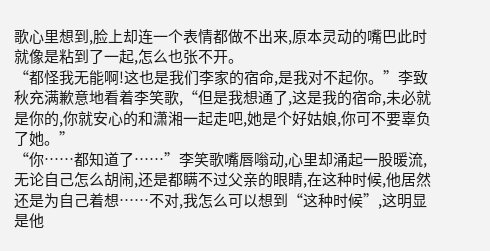歌心里想到,脸上却连一个表情都做不出来,原本灵动的嘴巴此时就像是粘到了一起,怎么也张不开。
“都怪我无能啊!这也是我们李家的宿命,是我对不起你。”李致秋充满歉意地看着李笑歌,“但是我想通了,这是我的宿命,未必就是你的,你就安心的和潇湘一起走吧,她是个好姑娘,你可不要辜负了她。”
“你……都知道了……”李笑歌嘴唇嗡动,心里却涌起一股暖流,无论自己怎么胡闹,还是都瞒不过父亲的眼睛,在这种时候,他居然还是为自己着想……不对,我怎么可以想到“这种时候”,这明显是他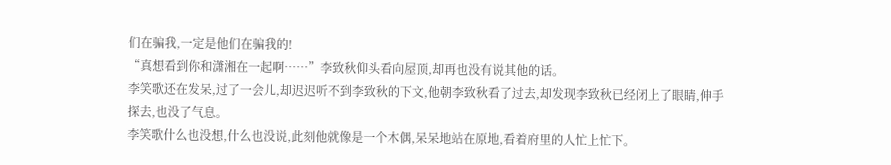们在骗我,一定是他们在骗我的!
“真想看到你和潇湘在一起啊……”李致秋仰头看向屋顶,却再也没有说其他的话。
李笑歌还在发呆,过了一会儿,却迟迟听不到李致秋的下文,他朝李致秋看了过去,却发现李致秋已经闭上了眼睛,伸手探去,也没了气息。
李笑歌什么也没想,什么也没说,此刻他就像是一个木偶,呆呆地站在原地,看着府里的人忙上忙下。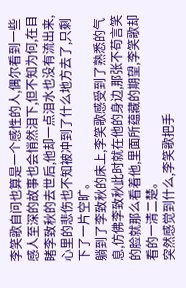李笑歌自问也算是一个感性的人,偶尔看到一些感人至深的故事也会悄然泪下,但不知为何,在目睹李致秋的去世后,他却一点泪水也没有流出来,心里的悲伤也不知被冲到了什么地方去了,只剩下了一片空旷。
躺到了李致秋的床上,李笑歌感受到了熟悉的气息,仿佛李致秋此时就在他的身边,那张不苟言笑的脸就那么看着他,里面所蕴藏的期望,李笑歌却看的一清二楚。
突然感觉到什么,李笑歌把手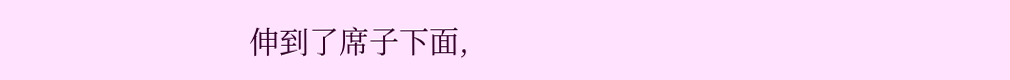伸到了席子下面,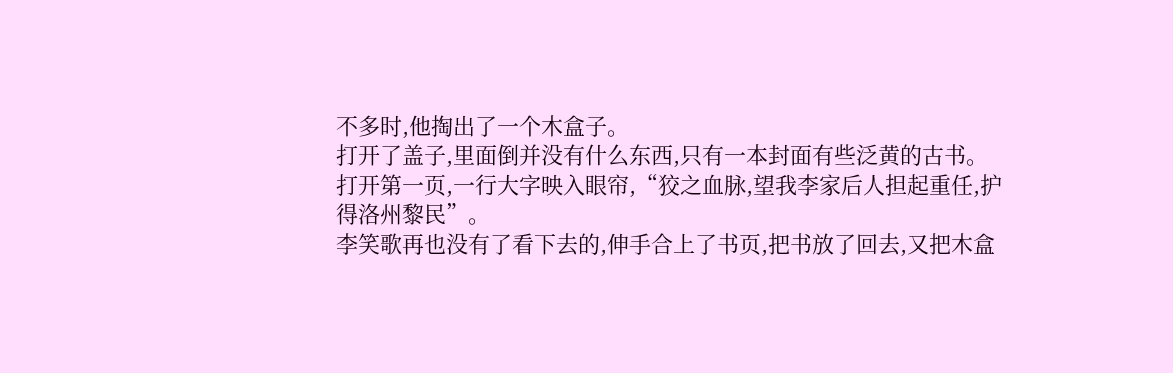不多时,他掏出了一个木盒子。
打开了盖子,里面倒并没有什么东西,只有一本封面有些泛黄的古书。
打开第一页,一行大字映入眼帘,“狡之血脉,望我李家后人担起重任,护得洛州黎民”。
李笑歌再也没有了看下去的,伸手合上了书页,把书放了回去,又把木盒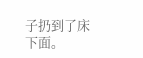子扔到了床下面。